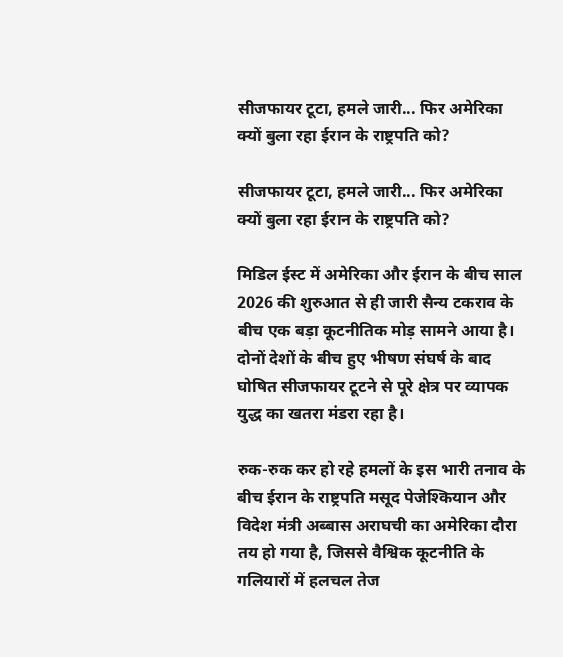सीजफायर टूटा, हमले जारी... फिर अमेरिका क्यों बुला रहा ईरान के राष्ट्रपति को?

सीजफायर टूटा, हमले जारी... फिर अमेरिका क्यों बुला रहा ईरान के राष्ट्रपति को?

मिडिल ईस्ट में अमेरिका और ईरान के बीच साल 2026 की शुरुआत से ही जारी सैन्य टकराव के बीच एक बड़ा कूटनीतिक मोड़ सामने आया है। दोनों देशों के बीच हुए भीषण संघर्ष के बाद घोषित सीजफायर टूटने से पूरे क्षेत्र पर व्यापक युद्ध का खतरा मंडरा रहा है।

रुक-रुक कर हो रहे हमलों के इस भारी तनाव के बीच ईरान के राष्ट्रपति मसूद पेजेश्कियान और विदेश मंत्री अब्बास अराघची का अमेरिका दौरा तय हो गया है, जिससे वैश्विक कूटनीति के गलियारों में हलचल तेज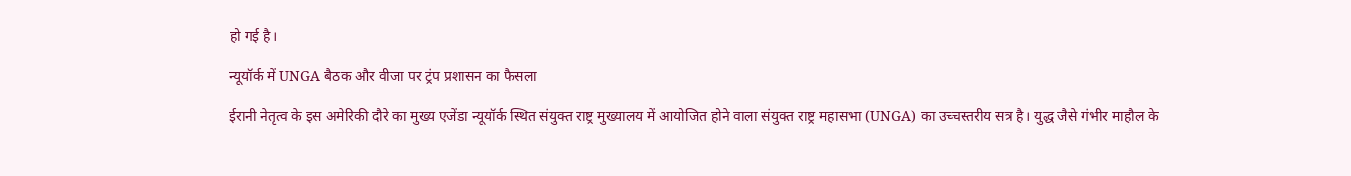हो गई है।

न्यूयॉर्क में UNGA बैठक और वीजा पर ट्रंप प्रशासन का फैसला

ईरानी नेतृत्व के इस अमेरिकी दौरे का मुख्य एजेंडा न्यूयॉर्क स्थित संयुक्त राष्ट्र मुख्यालय में आयोजित होने वाला संयुक्त राष्ट्र महासभा (UNGA) का उच्चस्तरीय सत्र है। युद्ध जैसे गंभीर माहौल के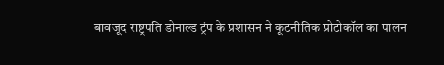बावजूद राष्ट्रपति डोनाल्ड ट्रंप के प्रशासन ने कूटनीतिक प्रोटोकॉल का पालन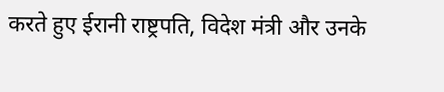करते हुए ईरानी राष्ट्रपति, विदेश मंत्री और उनके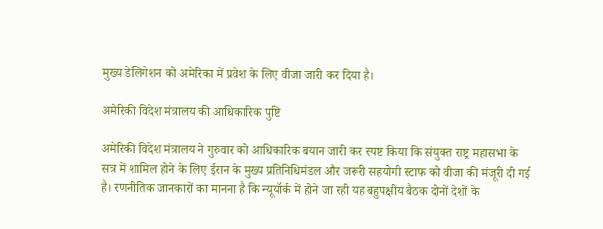मुख्य डेलिगेशन को अमेरिका में प्रवेश के लिए वीजा जारी कर दिया है।

अमेरिकी विदेश मंत्रालय की आधिकारिक पुष्टि

अमेरिकी विदेश मंत्रालय ने गुरुवार को आधिकारिक बयान जारी कर स्पष्ट किया कि संयुक्त राष्ट्र महासभा के सत्र में शामिल होने के लिए ईरान के मुख्य प्रतिनिधिमंडल और जरूरी सहयोगी स्टाफ को वीजा की मंजूरी दी गई है। रणनीतिक जानकारों का मानना है कि न्यूयॉर्क में होने जा रही यह बहुपक्षीय बैठक दोनों देशों के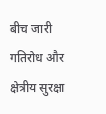बीच जारी गतिरोध और क्षेत्रीय सुरक्षा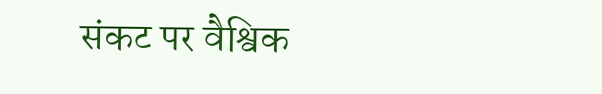संकट पर वैश्विक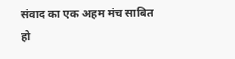संवाद का एक अहम मंच साबित हो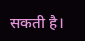सकती है।